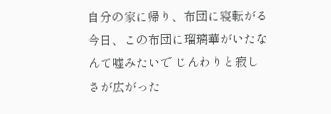自分の家に帰り、布団に寝転がる 今日、この布団に瑠璃華がいたなんて嘘みたいで じんわりと寂しさが広がった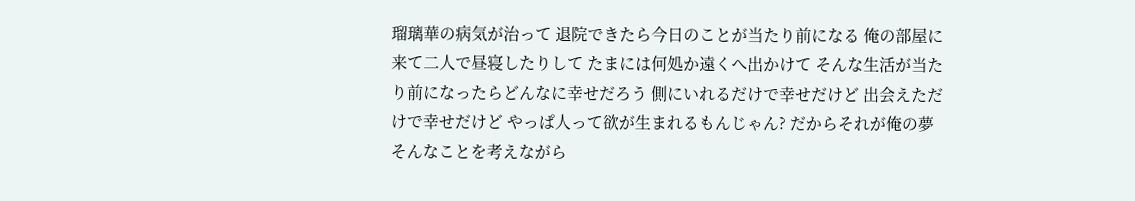瑠璃華の病気が治って 退院できたら今日のことが当たり前になる 俺の部屋に来て二人で昼寝したりして たまには何処か遠くへ出かけて そんな生活が当たり前になったらどんなに幸せだろう 側にいれるだけで幸せだけど 出会えただけで幸せだけど やっぱ人って欲が生まれるもんじゃん? だからそれが俺の夢 そんなことを考えながら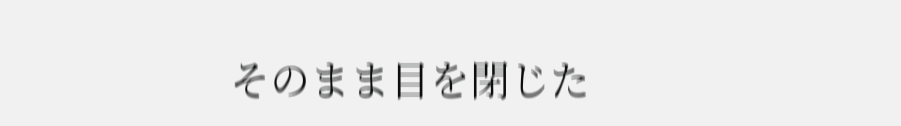そのまま目を閉じた